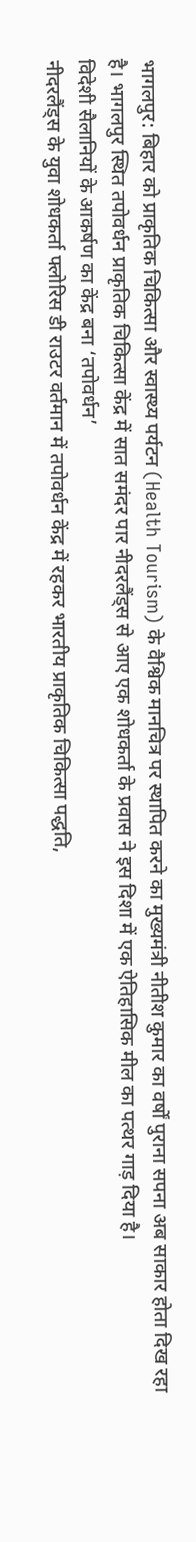भागलपुर: बिहार को प्राकृतिक चिकित्सा और स्वास्थ्य पर्यटन (Health Tourism) के वैश्विक मानचित्र पर स्थापित करने का मुख्यमंत्री नीतीश कुमार का वर्षों पुराना सपना अब साकार होता दिख रहा है। भागलपुर स्थित तपोवर्धन प्राकृतिक चिकित्सा केंद्र में सात समंदर पार नीदरलैंड्स से आए एक शोधकर्ता के प्रवास ने इस दिशा में एक ऐतिहासिक मील का पत्थर गाड़ दिया है।
विदेशी सैलानियों के आकर्षण का केंद्र बना ‘तपोवर्धन’
नीदरलैंड्स के युवा शोधकर्ता फ्लोरिस डी राउटर वर्तमान में तपोवर्धन केंद्र में रहकर भारतीय प्राकृतिक चिकित्सा पद्धति,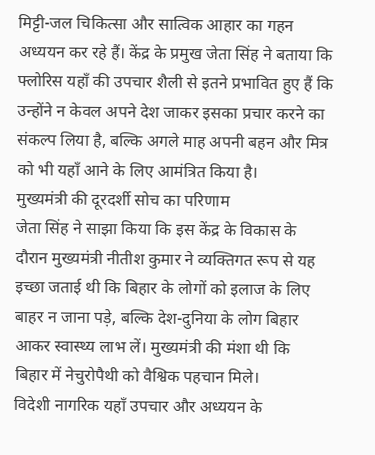मिट्टी-जल चिकित्सा और सात्विक आहार का गहन अध्ययन कर रहे हैं। केंद्र के प्रमुख जेता सिंह ने बताया कि फ्लोरिस यहाँ की उपचार शैली से इतने प्रभावित हुए हैं कि उन्होंने न केवल अपने देश जाकर इसका प्रचार करने का संकल्प लिया है, बल्कि अगले माह अपनी बहन और मित्र को भी यहाँ आने के लिए आमंत्रित किया है।
मुख्यमंत्री की दूरदर्शी सोच का परिणाम
जेता सिंह ने साझा किया कि इस केंद्र के विकास के दौरान मुख्यमंत्री नीतीश कुमार ने व्यक्तिगत रूप से यह इच्छा जताई थी कि बिहार के लोगों को इलाज के लिए बाहर न जाना पड़े, बल्कि देश-दुनिया के लोग बिहार आकर स्वास्थ्य लाभ लें। मुख्यमंत्री की मंशा थी कि
बिहार में नेचुरोपैथी को वैश्विक पहचान मिले।
विदेशी नागरिक यहाँ उपचार और अध्ययन के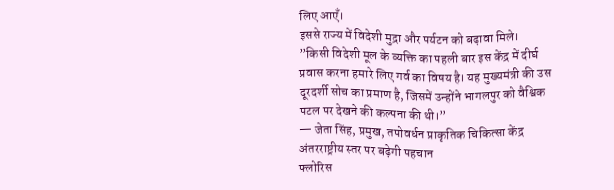लिए आएँ।
इससे राज्य में विदेशी मुद्रा और पर्यटन को बढ़ावा मिले।
”किसी विदेशी मूल के व्यक्ति का पहली बार इस केंद्र में दीर्घ प्रवास करना हमारे लिए गर्व का विषय है। यह मुख्यमंत्री की उस दूरदर्शी सोच का प्रमाण है, जिसमें उन्होंने भागलपुर को वैश्विक पटल पर देखने की कल्पना की थी।”
— जेता सिंह, प्रमुख, तपोवर्धन प्राकृतिक चिकित्सा केंद्र
अंतरराष्ट्रीय स्तर पर बढ़ेगी पहचान
फ्लोरिस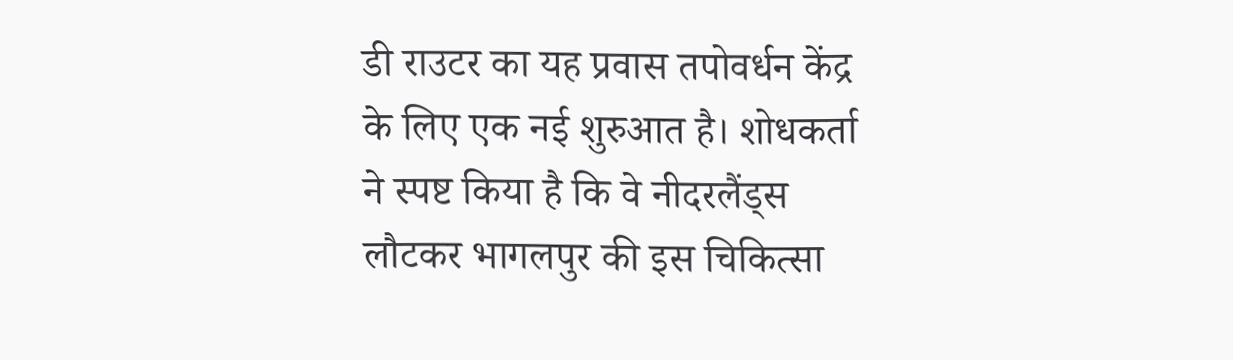डी राउटर का यह प्रवास तपोवर्धन केंद्र के लिए एक नई शुरुआत है। शोधकर्ता ने स्पष्ट किया है कि वे नीदरलैंड्स लौटकर भागलपुर की इस चिकित्सा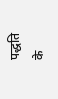पद्धति के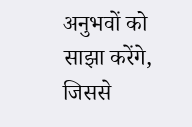अनुभवों को साझा करेंगे, जिससे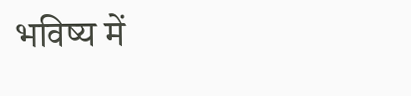भविष्य में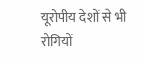यूरोपीय देशों से भी रोगियों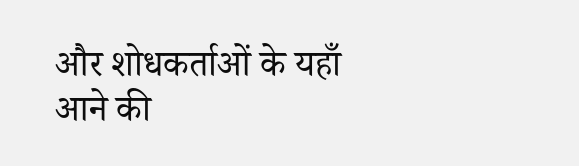और शोधकर्ताओं के यहाँ आने की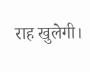राह खुलेगी।